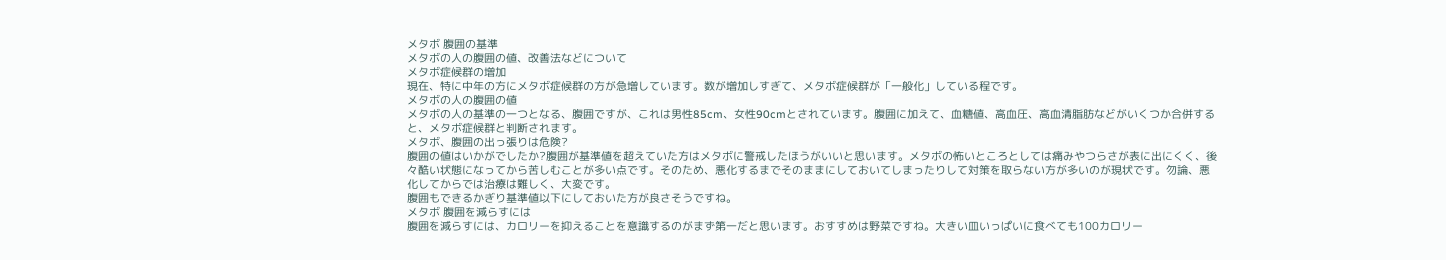メタボ 腹囲の基準
メタボの人の腹囲の値、改善法などについて
メタボ症候群の増加
現在、特に中年の方にメタボ症候群の方が急増しています。数が増加しすぎて、メタボ症候群が「一般化」している程です。
メタボの人の腹囲の値
メタボの人の基準の一つとなる、腹囲ですが、これは男性85cm、女性90cmとされています。腹囲に加えて、血糖値、高血圧、高血清脂肪などがいくつか合併すると、メタボ症候群と判断されます。
メタボ、腹囲の出っ張りは危険?
腹囲の値はいかがでしたか?腹囲が基準値を超えていた方はメタボに警戒したほうがいいと思います。メタボの怖いところとしては痛みやつらさが表に出にくく、後々酷い状態になってから苦しむことが多い点です。そのため、悪化するまでそのままにしておいてしまったりして対策を取らない方が多いのが現状です。勿論、悪化してからでは治療は難しく、大変です。
腹囲もできるかぎり基準値以下にしておいた方が良さそうですね。
メタボ 腹囲を減らすには
腹囲を減らすには、カロリーを抑えることを意識するのがまず第一だと思います。おすすめは野菜ですね。大きい皿いっぱいに食べても100カロリー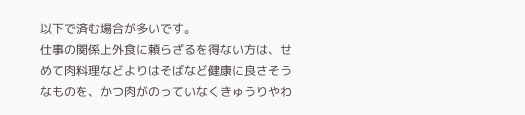以下で済む場合が多いです。
仕事の関係上外食に頼らざるを得ない方は、せめて肉料理などよりはそばなど健康に良さそうなものを、かつ肉がのっていなくきゅうりやわ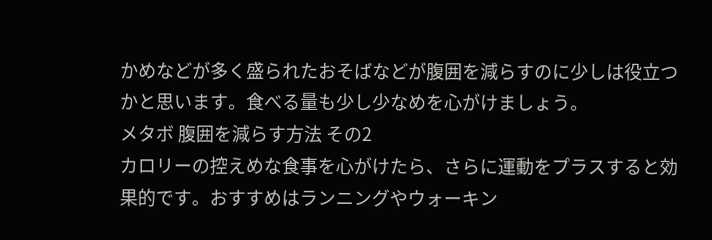かめなどが多く盛られたおそばなどが腹囲を減らすのに少しは役立つかと思います。食べる量も少し少なめを心がけましょう。
メタボ 腹囲を減らす方法 その2
カロリーの控えめな食事を心がけたら、さらに運動をプラスすると効果的です。おすすめはランニングやウォーキン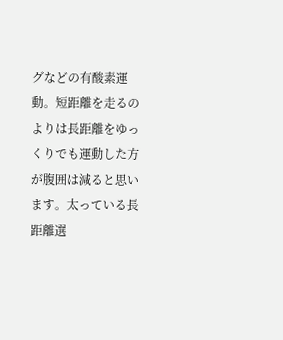グなどの有酸素運動。短距離を走るのよりは長距離をゆっくりでも運動した方が腹囲は減ると思います。太っている長距離選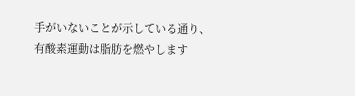手がいないことが示している通り、有酸素運動は脂肪を燃やします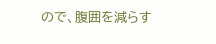ので、腹囲を減らす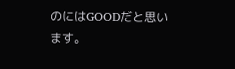のにはGOODだと思います。